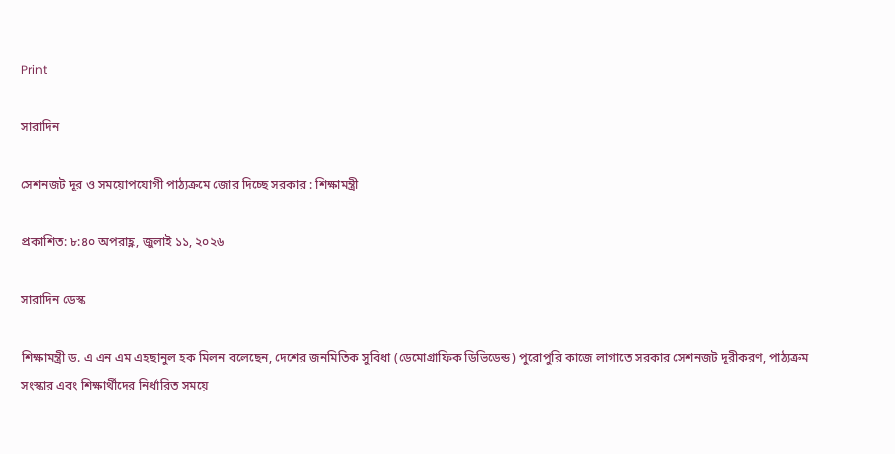Print

সারাদিন

সেশনজট দূর ও সময়োপযোগী পাঠ্যক্রমে জোর দিচ্ছে সরকার : শিক্ষামন্ত্রী

প্রকাশিত: ৮:৪০ অপরাহ্ণ, জুলাই ১১, ২০২৬

সারাদিন ডেস্ক

শিক্ষামন্ত্রী ড. এ এন এম এহছানুল হক মিলন বলেছেন, দেশের জনমিতিক সুবিধা (ডেমোগ্রাফিক ডিভিডেন্ড) পুরোপুরি কাজে লাগাতে সরকার সেশনজট দূরীকরণ, পাঠ্যক্রম সংস্কার এবং শিক্ষার্থীদের নির্ধারিত সময়ে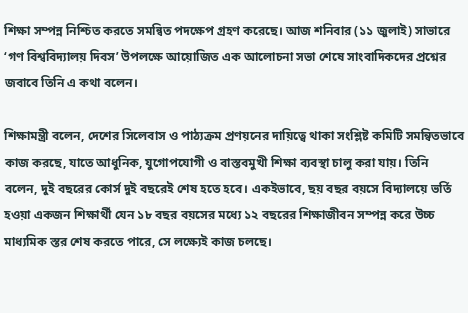শিক্ষা সম্পন্ন নিশ্চিত করতে সমন্বিত পদক্ষেপ গ্রহণ করেছে। আজ শনিবার (১১ জুলাই) সাভারে ‘গণ বিশ্ববিদ্যালয় দিবস’ উপলক্ষে আয়োজিত এক আলোচনা সভা শেষে সাংবাদিকদের প্রশ্নের জবাবে তিনি এ কথা বলেন।

শিক্ষামন্ত্রী বলেন, দেশের সিলেবাস ও পাঠ্যক্রম প্রণয়নের দায়িত্বে থাকা সংশ্লিষ্ট কমিটি সমন্বিতভাবে কাজ করছে, যাতে আধুনিক, যুগোপযোগী ও বাস্তবমুখী শিক্ষা ব্যবস্থা চালু করা যায়। তিনি বলেন, দুই বছরের কোর্স দুই বছরেই শেষ হতে হবে। একইভাবে, ছয় বছর বয়সে বিদ্যালয়ে ভর্তি হওয়া একজন শিক্ষার্থী যেন ১৮ বছর বয়সের মধ্যে ১২ বছরের শিক্ষাজীবন সম্পন্ন করে উচ্চ মাধ্যমিক স্তর শেষ করতে পারে, সে লক্ষ্যেই কাজ চলছে।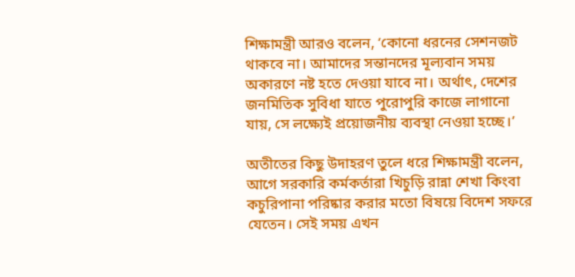শিক্ষামন্ত্রী আরও বলেন, ‘কোনো ধরনের সেশনজট থাকবে না। আমাদের সন্তানদের মূল্যবান সময় অকারণে নষ্ট হতে দেওয়া যাবে না। অর্থাৎ, দেশের জনমিতিক সুবিধা যাতে পুরোপুরি কাজে লাগানো যায়, সে লক্ষ্যেই প্রয়োজনীয় ব্যবস্থা নেওয়া হচ্ছে।’

অতীতের কিছু উদাহরণ তুলে ধরে শিক্ষামন্ত্রী বলেন, আগে সরকারি কর্মকর্তারা খিচুড়ি রান্না শেখা কিংবা কচুরিপানা পরিষ্কার করার মতো বিষয়ে বিদেশ সফরে যেতেন। সেই সময় এখন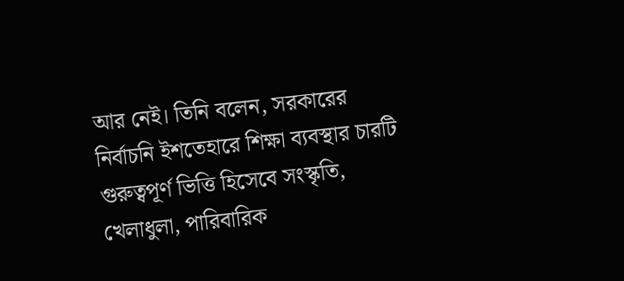আর নেই। তিনি বলেন, সরকারের নির্বাচনি ইশতেহারে শিক্ষা ব্যবস্থার চারটি গুরুত্বপূর্ণ ভিত্তি হিসেবে সংস্কৃতি, খেলাধুলা, পারিবারিক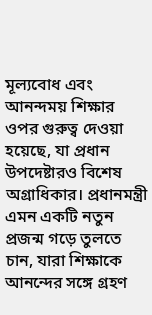মূল্যবোধ এবং আনন্দময় শিক্ষার ওপর গুরুত্ব দেওয়া হয়েছে, যা প্রধান উপদেষ্টারও বিশেষ অগ্রাধিকার। প্রধানমন্ত্রী এমন একটি নতুন প্রজন্ম গড়ে তুলতে চান, যারা শিক্ষাকে আনন্দের সঙ্গে গ্রহণ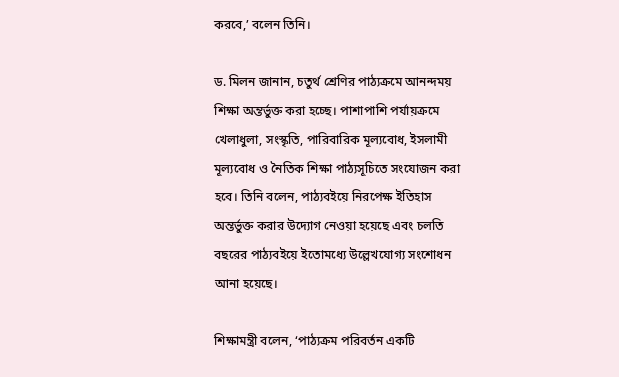করবে,’ বলেন তিনি।

ড. মিলন জানান, চতুর্থ শ্রেণির পাঠ্যক্রমে আনন্দময় শিক্ষা অন্তর্ভুক্ত করা হচ্ছে। পাশাপাশি পর্যায়ক্রমে খেলাধুলা, সংস্কৃতি, পারিবারিক মূল্যবোধ, ইসলামী মূল্যবোধ ও নৈতিক শিক্ষা পাঠ্যসূচিতে সংযোজন করা হবে। তিনি বলেন, পাঠ্যবইয়ে নিরপেক্ষ ইতিহাস অন্তর্ভুক্ত করার উদ্যোগ নেওয়া হয়েছে এবং চলতি বছরের পাঠ্যবইয়ে ইতোমধ্যে উল্লেখযোগ্য সংশোধন আনা হয়েছে।

শিক্ষামন্ত্রী বলেন, ‘পাঠ্যক্রম পরিবর্তন একটি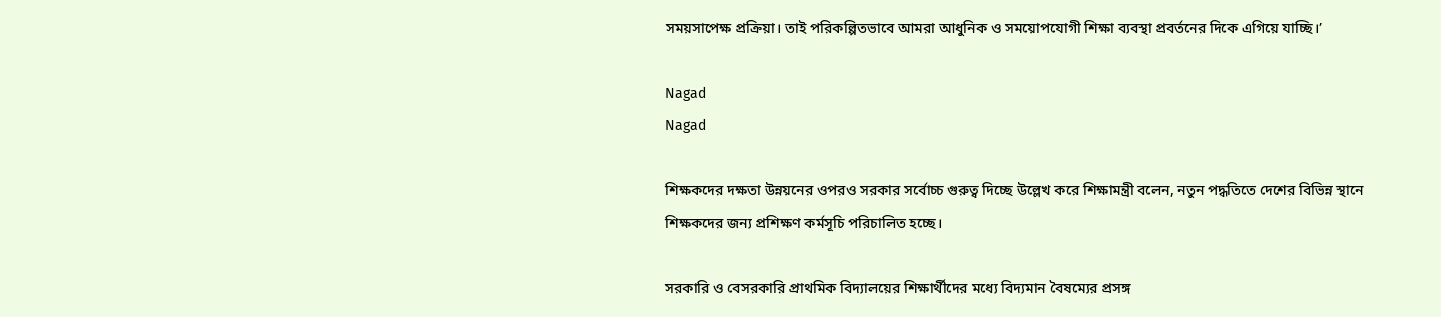সময়সাপেক্ষ প্রক্রিয়া। তাই পরিকল্পিতভাবে আমরা আধুনিক ও সময়োপযোগী শিক্ষা ব্যবস্থা প্রবর্তনের দিকে এগিয়ে যাচ্ছি।’

Nagad
Nagad

শিক্ষকদের দক্ষতা উন্নয়নের ওপরও সরকার সর্বোচ্চ গুরুত্ব দিচ্ছে উল্লেখ করে শিক্ষামন্ত্রী বলেন, নতুন পদ্ধতিতে দেশের বিভিন্ন স্থানে শিক্ষকদের জন্য প্রশিক্ষণ কর্মসূচি পরিচালিত হচ্ছে।

সরকারি ও বেসরকারি প্রাথমিক বিদ্যালয়ের শিক্ষার্থীদের মধ্যে বিদ্যমান বৈষম্যের প্রসঙ্গ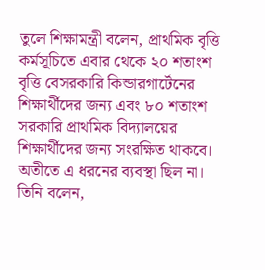তুলে শিক্ষামন্ত্রী বলেন, প্রাথমিক বৃত্তি কর্মসূচিতে এবার থেকে ২০ শতাংশ বৃত্তি বেসরকারি কিন্ডারগার্টেনের শিক্ষার্থীদের জন্য এবং ৮০ শতাংশ সরকারি প্রাথমিক বিদ্যালয়ের শিক্ষার্থীদের জন্য সংরক্ষিত থাকবে। অতীতে এ ধরনের ব্যবস্থা ছিল না। তিনি বলেন,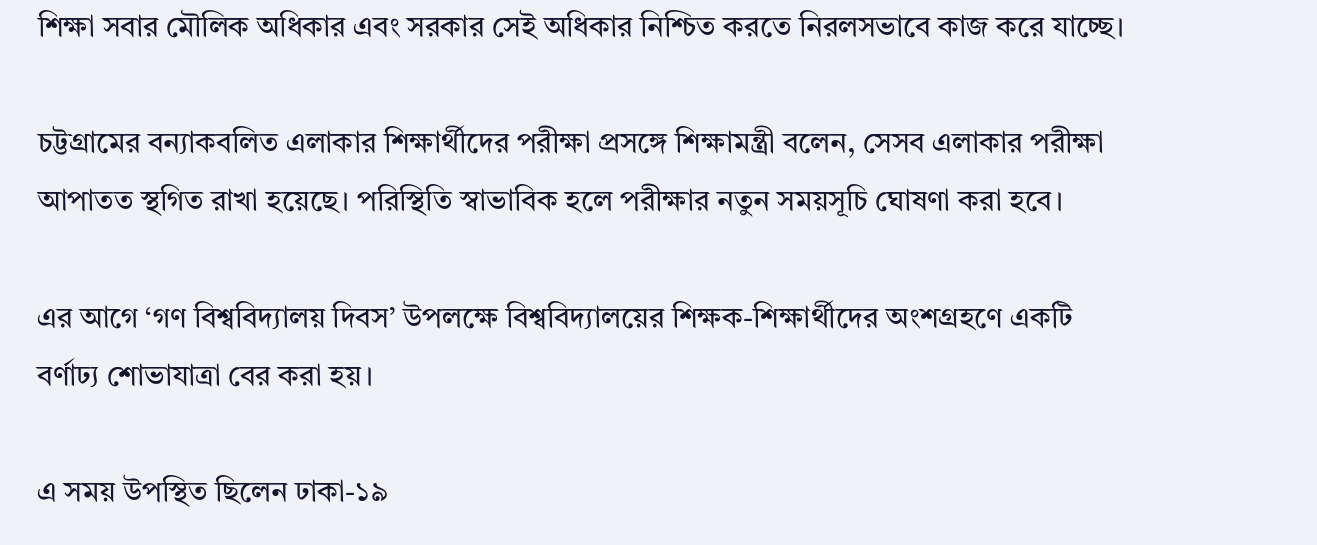শিক্ষা সবার মৌলিক অধিকার এবং সরকার সেই অধিকার নিশ্চিত করতে নিরলসভাবে কাজ করে যাচ্ছে।

চট্টগ্রামের বন্যাকবলিত এলাকার শিক্ষার্থীদের পরীক্ষা প্রসঙ্গে শিক্ষামন্ত্রী বলেন, সেসব এলাকার পরীক্ষা আপাতত স্থগিত রাখা হয়েছে। পরিস্থিতি স্বাভাবিক হলে পরীক্ষার নতুন সময়সূচি ঘোষণা করা হবে।

এর আগে ‘গণ বিশ্ববিদ্যালয় দিবস’ উপলক্ষে বিশ্ববিদ্যালয়ের শিক্ষক-শিক্ষার্থীদের অংশগ্রহণে একটি বর্ণাঢ্য শোভাযাত্রা বের করা হয়।

এ সময় উপস্থিত ছিলেন ঢাকা-১৯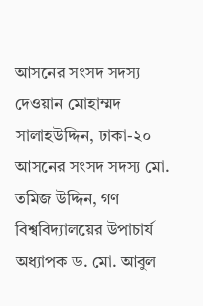আসনের সংসদ সদস্য দেওয়ান মোহাম্মদ সালাহউদ্দিন, ঢাকা-২০ আসনের সংসদ সদস্য মো. তমিজ উদ্দিন, গণ বিশ্ববিদ্যালয়ের উপাচার্য অধ্যাপক ড. মো. আবুল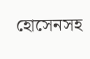হোসেনসহ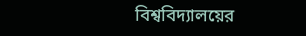বিশ্ববিদ্যালয়ের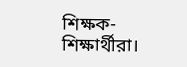শিক্ষক-শিক্ষার্থীরা।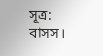সূত্র: বাসস।